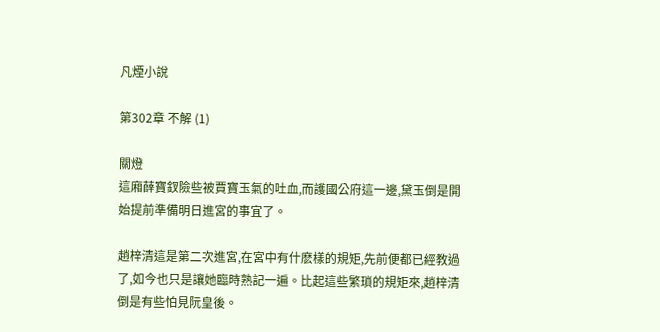凡煙小說

第302章 不解 (1)

關燈
這廂薛寶釵險些被賈寶玉氣的吐血,而護國公府這一邊,黛玉倒是開始提前準備明日進宮的事宜了。

趙梓清這是第二次進宮,在宮中有什麽樣的規矩,先前便都已經教過了,如今也只是讓她臨時熟記一遍。比起這些繁瑣的規矩來,趙梓清倒是有些怕見阮皇後。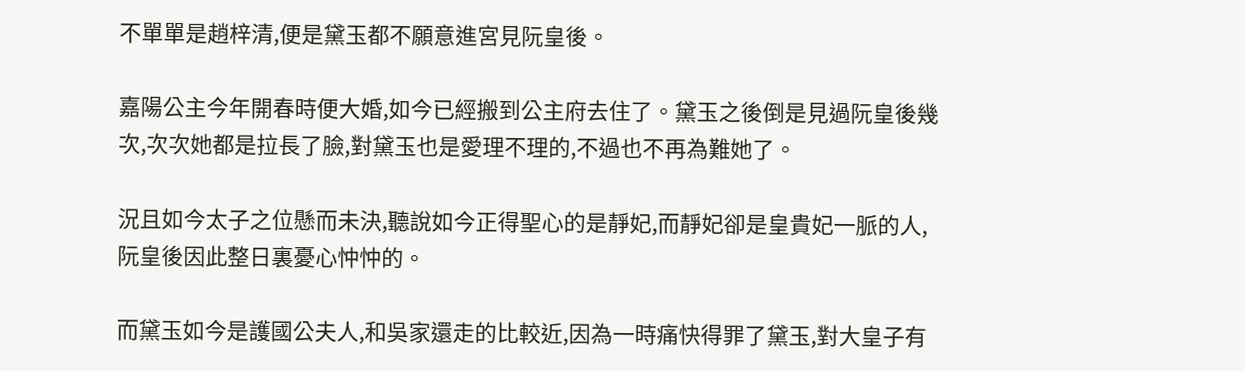不單單是趙梓清,便是黛玉都不願意進宮見阮皇後。

嘉陽公主今年開春時便大婚,如今已經搬到公主府去住了。黛玉之後倒是見過阮皇後幾次,次次她都是拉長了臉,對黛玉也是愛理不理的,不過也不再為難她了。

況且如今太子之位懸而未決,聽說如今正得聖心的是靜妃,而靜妃卻是皇貴妃一脈的人,阮皇後因此整日裏憂心忡忡的。

而黛玉如今是護國公夫人,和吳家還走的比較近,因為一時痛快得罪了黛玉,對大皇子有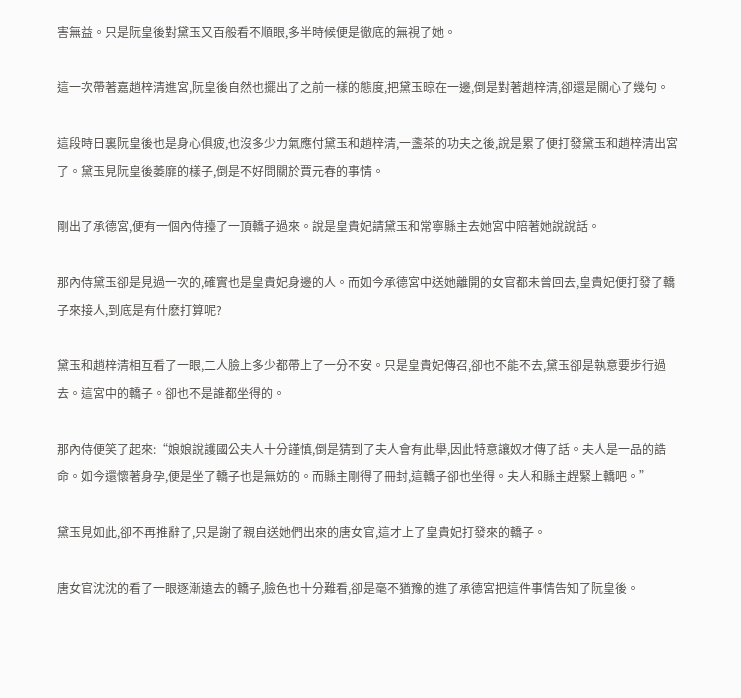害無益。只是阮皇後對黛玉又百般看不順眼,多半時候便是徹底的無視了她。

這一次帶著嘉趙梓清進宮,阮皇後自然也擺出了之前一樣的態度,把黛玉晾在一邊,倒是對著趙梓清,卻還是關心了幾句。

這段時日裏阮皇後也是身心俱疲,也沒多少力氣應付黛玉和趙梓清,一盞茶的功夫之後,說是累了便打發黛玉和趙梓清出宮了。黛玉見阮皇後萎靡的樣子,倒是不好問關於賈元春的事情。

剛出了承德宮,便有一個內侍擡了一頂轎子過來。說是皇貴妃請黛玉和常寧縣主去她宮中陪著她說說話。

那內侍黛玉卻是見過一次的,確實也是皇貴妃身邊的人。而如今承德宮中送她離開的女官都未曾回去,皇貴妃便打發了轎子來接人,到底是有什麽打算呢?

黛玉和趙梓清相互看了一眼,二人臉上多少都帶上了一分不安。只是皇貴妃傳召,卻也不能不去,黛玉卻是執意要步行過去。這宮中的轎子。卻也不是誰都坐得的。

那內侍便笑了起來:“娘娘說護國公夫人十分謹慎,倒是猜到了夫人會有此舉,因此特意讓奴才傳了話。夫人是一品的誥命。如今還懷著身孕,便是坐了轎子也是無妨的。而縣主剛得了冊封,這轎子卻也坐得。夫人和縣主趕緊上轎吧。”

黛玉見如此,卻不再推辭了,只是謝了親自送她們出來的唐女官,這才上了皇貴妃打發來的轎子。

唐女官沈沈的看了一眼逐漸遠去的轎子,臉色也十分難看,卻是毫不猶豫的進了承德宮把這件事情告知了阮皇後。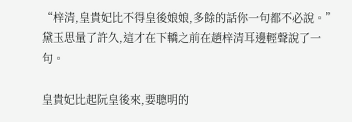“梓清,皇貴妃比不得皇後娘娘,多餘的話你一句都不必說。”黛玉思量了許久,這才在下轎之前在趙梓清耳邊輕聲說了一句。

皇貴妃比起阮皇後來,要聰明的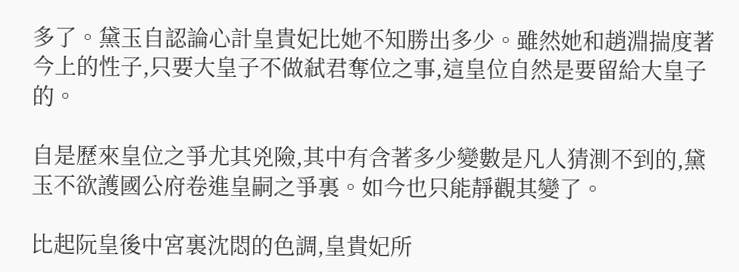多了。黛玉自認論心計皇貴妃比她不知勝出多少。雖然她和趙淵揣度著今上的性子,只要大皇子不做弒君奪位之事,這皇位自然是要留給大皇子的。

自是歷來皇位之爭尤其兇險,其中有含著多少變數是凡人猜測不到的,黛玉不欲護國公府卷進皇嗣之爭裏。如今也只能靜觀其變了。

比起阮皇後中宮裏沈悶的色調,皇貴妃所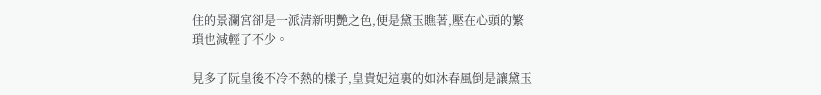住的景瀾宮卻是一派清新明艷之色,便是黛玉瞧著,壓在心頭的繁瑣也減輕了不少。

見多了阮皇後不冷不熱的樣子,皇貴妃這裏的如沐春風倒是讓黛玉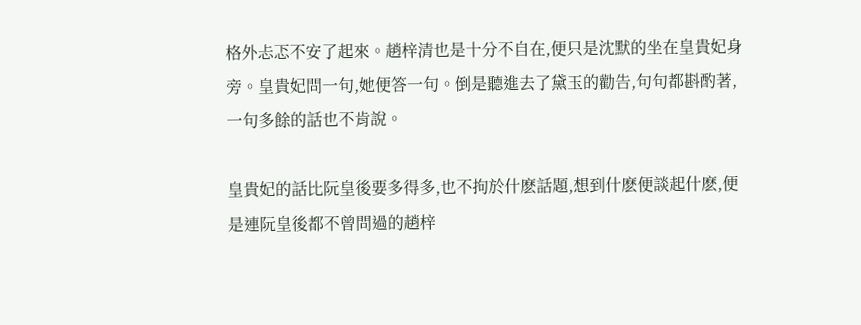格外忐忑不安了起來。趙梓清也是十分不自在,便只是沈默的坐在皇貴妃身旁。皇貴妃問一句,她便答一句。倒是聽進去了黛玉的勸告,句句都斟酌著,一句多餘的話也不肯說。

皇貴妃的話比阮皇後要多得多,也不拘於什麽話題,想到什麽便談起什麽,便是連阮皇後都不曾問過的趙梓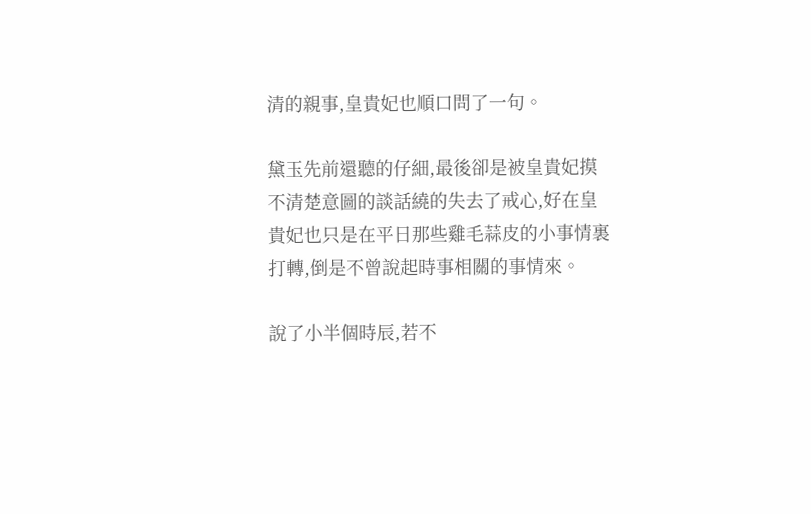清的親事,皇貴妃也順口問了一句。

黛玉先前還聽的仔細,最後卻是被皇貴妃摸不清楚意圖的談話繞的失去了戒心,好在皇貴妃也只是在平日那些雞毛蒜皮的小事情裏打轉,倒是不曾說起時事相關的事情來。

說了小半個時辰,若不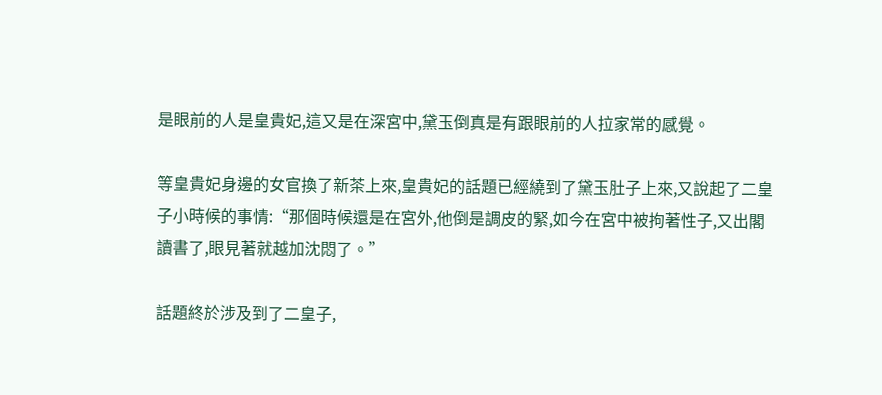是眼前的人是皇貴妃,這又是在深宮中,黛玉倒真是有跟眼前的人拉家常的感覺。

等皇貴妃身邊的女官換了新茶上來,皇貴妃的話題已經繞到了黛玉肚子上來,又說起了二皇子小時候的事情:“那個時候還是在宮外,他倒是調皮的緊,如今在宮中被拘著性子,又出閣讀書了,眼見著就越加沈悶了。”

話題終於涉及到了二皇子,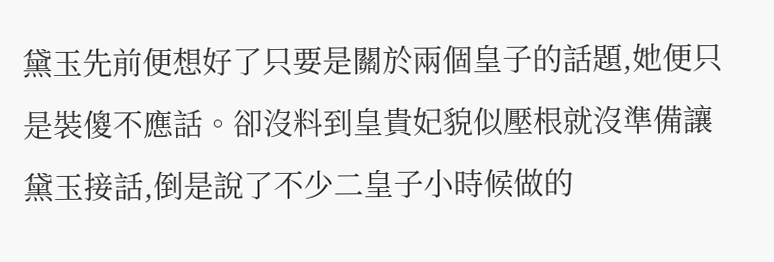黛玉先前便想好了只要是關於兩個皇子的話題,她便只是裝傻不應話。卻沒料到皇貴妃貌似壓根就沒準備讓黛玉接話,倒是說了不少二皇子小時候做的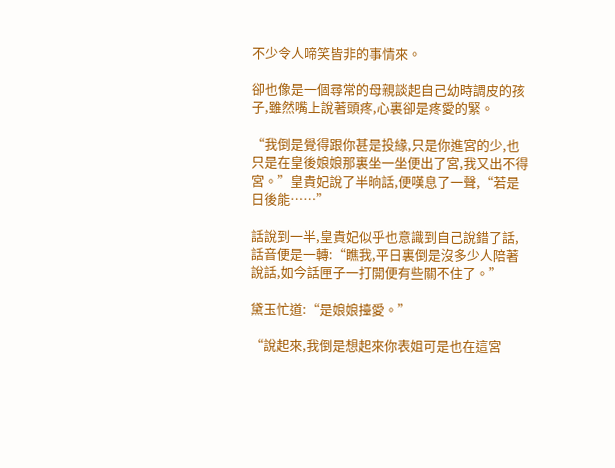不少令人啼笑皆非的事情來。

卻也像是一個尋常的母親談起自己幼時調皮的孩子,雖然嘴上說著頭疼,心裏卻是疼愛的緊。

“我倒是覺得跟你甚是投緣,只是你進宮的少,也只是在皇後娘娘那裏坐一坐便出了宮,我又出不得宮。”皇貴妃說了半晌話,便嘆息了一聲,“若是日後能……”

話說到一半,皇貴妃似乎也意識到自己說錯了話,話音便是一轉:“瞧我,平日裏倒是沒多少人陪著說話,如今話匣子一打開便有些關不住了。”

黛玉忙道:“是娘娘擡愛。”

“說起來,我倒是想起來你表姐可是也在這宮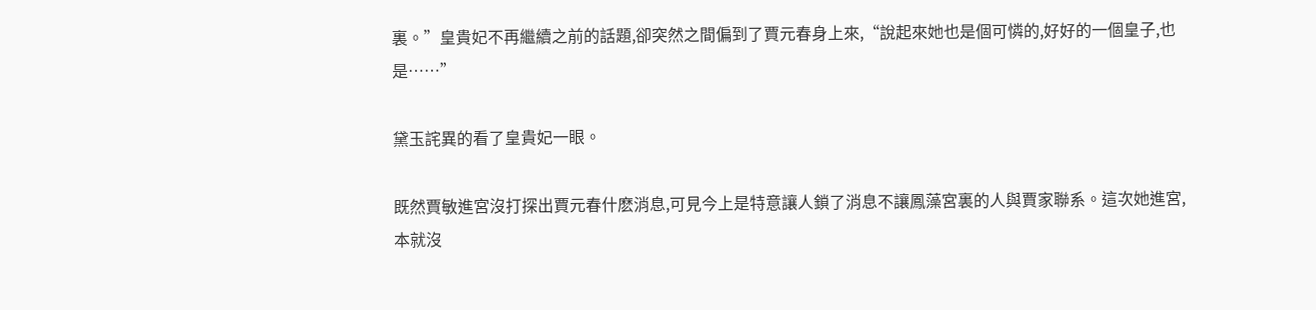裏。”皇貴妃不再繼續之前的話題,卻突然之間偏到了賈元春身上來,“說起來她也是個可憐的,好好的一個皇子,也是……”

黛玉詫異的看了皇貴妃一眼。

既然賈敏進宮沒打探出賈元春什麽消息,可見今上是特意讓人鎖了消息不讓鳳藻宮裏的人與賈家聯系。這次她進宮,本就沒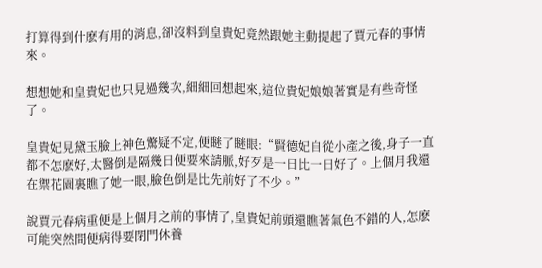打算得到什麽有用的消息,卻沒料到皇貴妃竟然跟她主動提起了賈元春的事情來。

想想她和皇貴妃也只見過幾次,細細回想起來,這位貴妃娘娘著實是有些奇怪了。

皇貴妃見黛玉臉上神色驚疑不定,便瞇了瞇眼:“賢德妃自從小產之後,身子一直都不怎麽好,太醫倒是隔幾日便要來請脈,好歹是一日比一日好了。上個月我還在禦花園裏瞧了她一眼,臉色倒是比先前好了不少。”

說賈元春病重便是上個月之前的事情了,皇貴妃前頭還瞧著氣色不錯的人,怎麽可能突然間便病得要閉門休養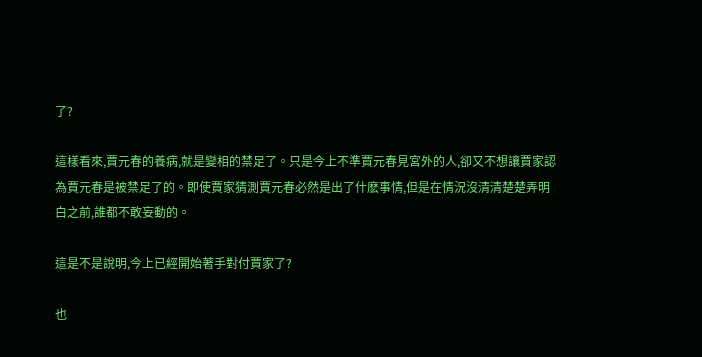了?

這樣看來,賈元春的養病,就是變相的禁足了。只是今上不準賈元春見宮外的人,卻又不想讓賈家認為賈元春是被禁足了的。即使賈家猜測賈元春必然是出了什麽事情,但是在情況沒清清楚楚弄明白之前,誰都不敢妄動的。

這是不是說明,今上已經開始著手對付賈家了?

也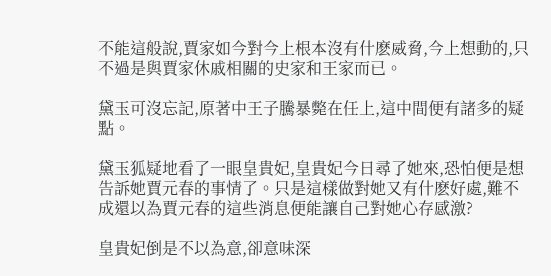不能這般說,賈家如今對今上根本沒有什麽威脅,今上想動的,只不過是與賈家休戚相關的史家和王家而已。

黛玉可沒忘記,原著中王子騰暴斃在任上,這中間便有諸多的疑點。

黛玉狐疑地看了一眼皇貴妃,皇貴妃今日尋了她來,恐怕便是想告訴她賈元春的事情了。只是這樣做對她又有什麽好處,難不成還以為賈元春的這些消息便能讓自己對她心存感激?

皇貴妃倒是不以為意,卻意味深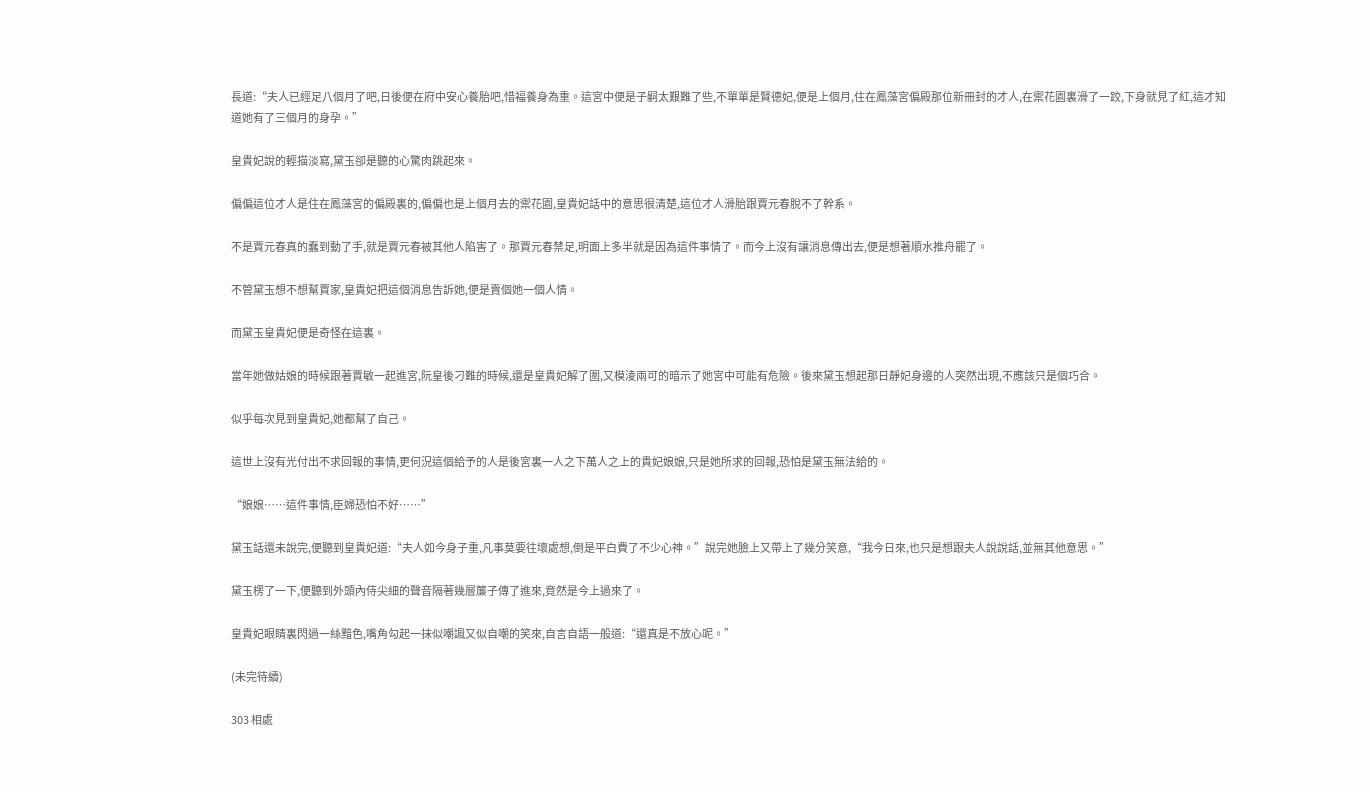長道:“夫人已經足八個月了吧,日後便在府中安心養胎吧,惜福養身為重。這宮中便是子嗣太艱難了些,不單單是賢德妃,便是上個月,住在鳳藻宮偏殿那位新冊封的才人,在禦花園裏滑了一跤,下身就見了紅,這才知道她有了三個月的身孕。”

皇貴妃說的輕描淡寫,黛玉卻是聽的心驚肉跳起來。

偏偏這位才人是住在鳳藻宮的偏殿裏的,偏偏也是上個月去的禦花園,皇貴妃話中的意思很清楚,這位才人滑胎跟賈元春脫不了幹系。

不是賈元春真的蠢到動了手,就是賈元春被其他人陷害了。那賈元春禁足,明面上多半就是因為這件事情了。而今上沒有讓消息傳出去,便是想著順水推舟罷了。

不管黛玉想不想幫賈家,皇貴妃把這個消息告訴她,便是賣個她一個人情。

而黛玉皇貴妃便是奇怪在這裏。

當年她做姑娘的時候跟著賈敏一起進宮,阮皇後刁難的時候,還是皇貴妃解了圍,又模淩兩可的暗示了她宮中可能有危險。後來黛玉想起那日靜妃身邊的人突然出現,不應該只是個巧合。

似乎每次見到皇貴妃,她都幫了自己。

這世上沒有光付出不求回報的事情,更何況這個給予的人是後宮裏一人之下萬人之上的貴妃娘娘,只是她所求的回報,恐怕是黛玉無法給的。

“娘娘……這件事情,臣婦恐怕不好……”

黛玉話還未說完,便聽到皇貴妃道:“夫人如今身子重,凡事莫要往壞處想,倒是平白費了不少心神。”說完她臉上又帶上了幾分笑意,“我今日來,也只是想跟夫人說說話,並無其他意思。”

黛玉楞了一下,便聽到外頭內侍尖細的聲音隔著幾層簾子傳了進來,竟然是今上過來了。

皇貴妃眼睛裏閃過一絲黯色,嘴角勾起一抹似嘲諷又似自嘲的笑來,自言自語一般道:“還真是不放心呢。”

(未完待續)

303 相處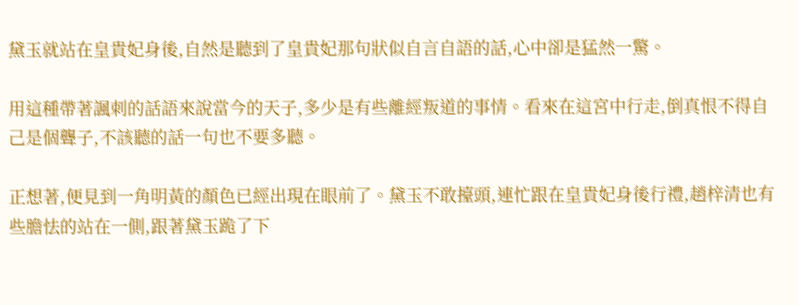黛玉就站在皇貴妃身後,自然是聽到了皇貴妃那句狀似自言自語的話,心中卻是猛然一驚。

用這種帶著諷刺的話語來說當今的天子,多少是有些離經叛道的事情。看來在這宮中行走,倒真恨不得自己是個聾子,不該聽的話一句也不要多聽。

正想著,便見到一角明黃的顏色已經出現在眼前了。黛玉不敢擡頭,連忙跟在皇貴妃身後行禮,趙梓清也有些膽怯的站在一側,跟著黛玉跪了下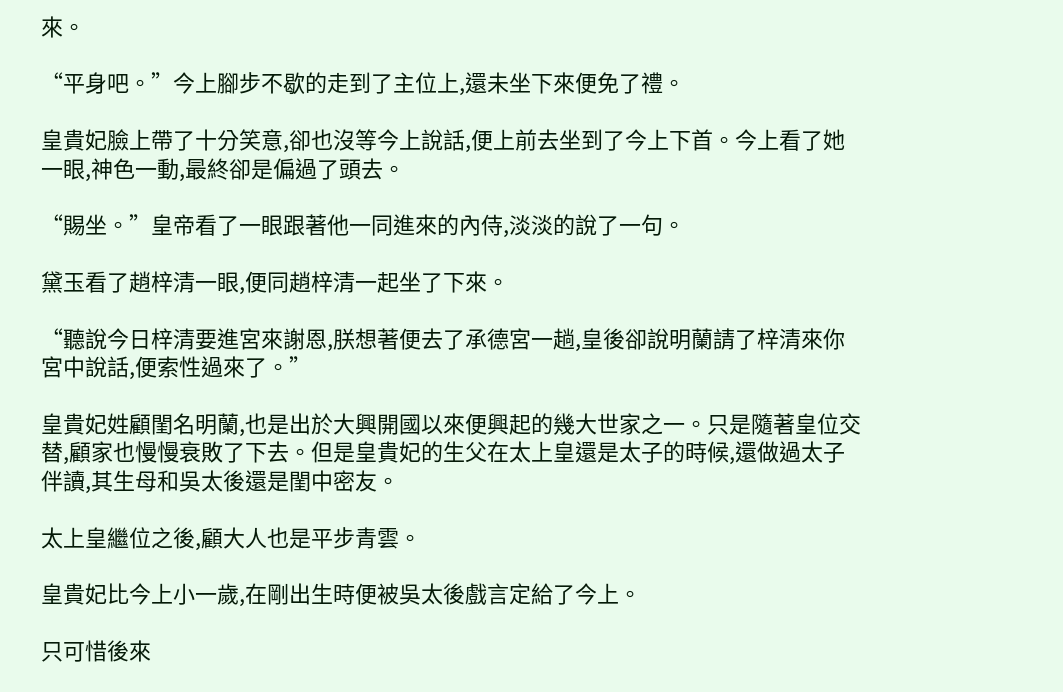來。

“平身吧。”今上腳步不歇的走到了主位上,還未坐下來便免了禮。

皇貴妃臉上帶了十分笑意,卻也沒等今上說話,便上前去坐到了今上下首。今上看了她一眼,神色一動,最終卻是偏過了頭去。

“賜坐。”皇帝看了一眼跟著他一同進來的內侍,淡淡的說了一句。

黛玉看了趙梓清一眼,便同趙梓清一起坐了下來。

“聽說今日梓清要進宮來謝恩,朕想著便去了承德宮一趟,皇後卻說明蘭請了梓清來你宮中說話,便索性過來了。”

皇貴妃姓顧閨名明蘭,也是出於大興開國以來便興起的幾大世家之一。只是隨著皇位交替,顧家也慢慢衰敗了下去。但是皇貴妃的生父在太上皇還是太子的時候,還做過太子伴讀,其生母和吳太後還是閨中密友。

太上皇繼位之後,顧大人也是平步青雲。

皇貴妃比今上小一歲,在剛出生時便被吳太後戲言定給了今上。

只可惜後來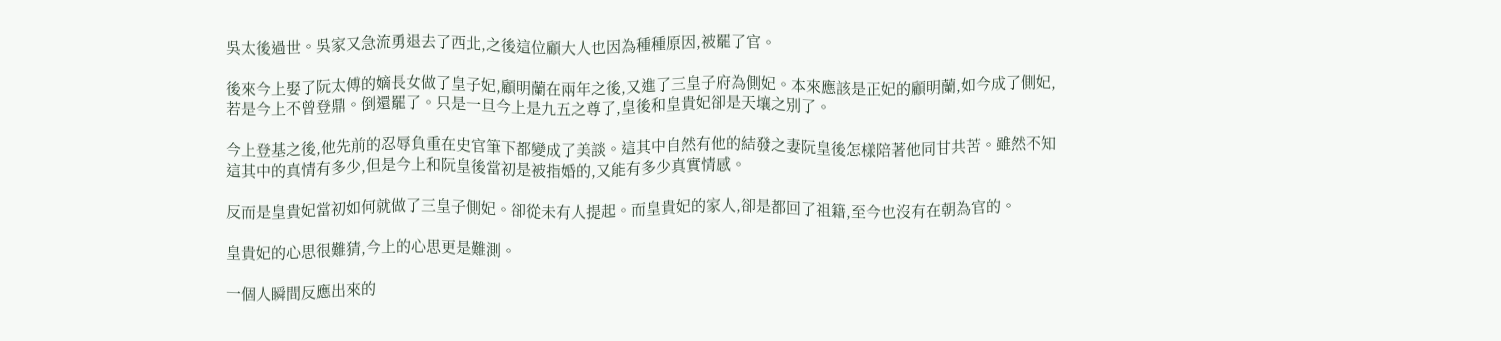吳太後過世。吳家又急流勇退去了西北,之後這位顧大人也因為種種原因,被罷了官。

後來今上娶了阮太傅的嫡長女做了皇子妃,顧明蘭在兩年之後,又進了三皇子府為側妃。本來應該是正妃的顧明蘭,如今成了側妃,若是今上不曾登鼎。倒還罷了。只是一旦今上是九五之尊了,皇後和皇貴妃卻是天壤之別了。

今上登基之後,他先前的忍辱負重在史官筆下都變成了美談。這其中自然有他的結發之妻阮皇後怎樣陪著他同甘共苦。雖然不知這其中的真情有多少,但是今上和阮皇後當初是被指婚的,又能有多少真實情感。

反而是皇貴妃當初如何就做了三皇子側妃。卻從未有人提起。而皇貴妃的家人,卻是都回了祖籍,至今也沒有在朝為官的。

皇貴妃的心思很難猜,今上的心思更是難測。

一個人瞬間反應出來的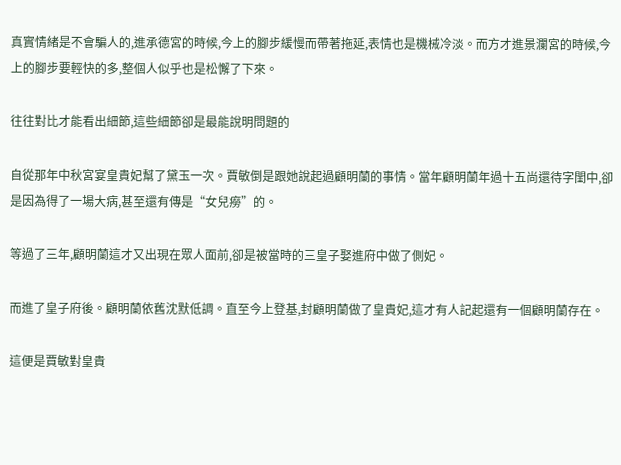真實情緒是不會騙人的,進承德宮的時候,今上的腳步緩慢而帶著拖延,表情也是機械冷淡。而方才進景瀾宮的時候,今上的腳步要輕快的多,整個人似乎也是松懈了下來。

往往對比才能看出細節,這些細節卻是最能說明問題的

自從那年中秋宮宴皇貴妃幫了黛玉一次。賈敏倒是跟她說起過顧明蘭的事情。當年顧明蘭年過十五尚還待字閨中,卻是因為得了一場大病,甚至還有傳是“女兒癆”的。

等過了三年,顧明蘭這才又出現在眾人面前,卻是被當時的三皇子娶進府中做了側妃。

而進了皇子府後。顧明蘭依舊沈默低調。直至今上登基,封顧明蘭做了皇貴妃,這才有人記起還有一個顧明蘭存在。

這便是賈敏對皇貴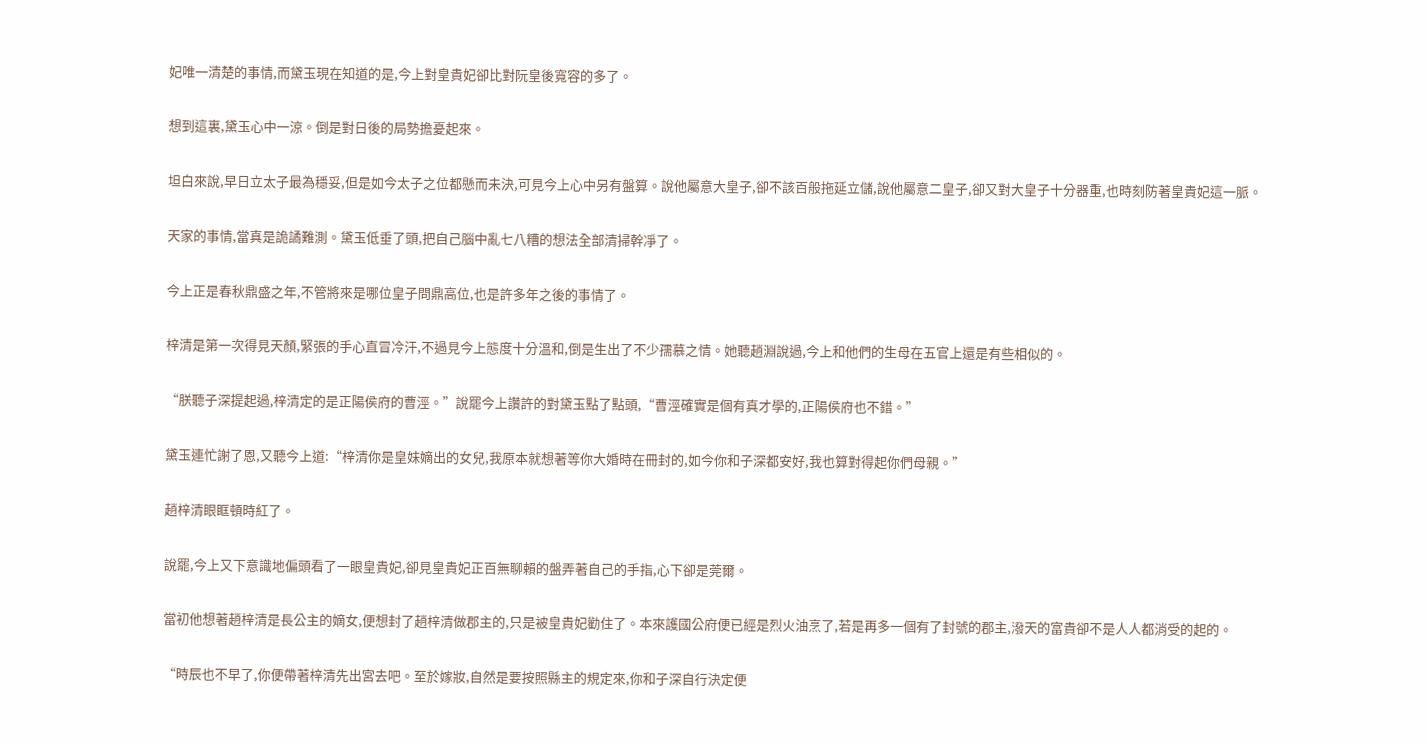妃唯一清楚的事情,而黛玉現在知道的是,今上對皇貴妃卻比對阮皇後寬容的多了。

想到這裏,黛玉心中一涼。倒是對日後的局勢擔憂起來。

坦白來說,早日立太子最為穩妥,但是如今太子之位都懸而未決,可見今上心中另有盤算。說他屬意大皇子,卻不該百般拖延立儲,說他屬意二皇子,卻又對大皇子十分器重,也時刻防著皇貴妃這一脈。

天家的事情,當真是詭譎難測。黛玉低垂了頭,把自己腦中亂七八糟的想法全部清掃幹凈了。

今上正是春秋鼎盛之年,不管將來是哪位皇子問鼎高位,也是許多年之後的事情了。

梓清是第一次得見天顏,緊張的手心直冒冷汗,不過見今上態度十分溫和,倒是生出了不少孺慕之情。她聽趙淵說過,今上和他們的生母在五官上還是有些相似的。

“朕聽子深提起過,梓清定的是正陽侯府的曹涇。”說罷今上讚許的對黛玉點了點頭,“曹涇確實是個有真才學的,正陽侯府也不錯。”

黛玉連忙謝了恩,又聽今上道:“梓清你是皇妹嫡出的女兒,我原本就想著等你大婚時在冊封的,如今你和子深都安好,我也算對得起你們母親。”

趙梓清眼眶頓時紅了。

說罷,今上又下意識地偏頭看了一眼皇貴妃,卻見皇貴妃正百無聊賴的盤弄著自己的手指,心下卻是莞爾。

當初他想著趙梓清是長公主的嫡女,便想封了趙梓清做郡主的,只是被皇貴妃勸住了。本來護國公府便已經是烈火油烹了,若是再多一個有了封號的郡主,潑天的富貴卻不是人人都消受的起的。

“時辰也不早了,你便帶著梓清先出宮去吧。至於嫁妝,自然是要按照縣主的規定來,你和子深自行決定便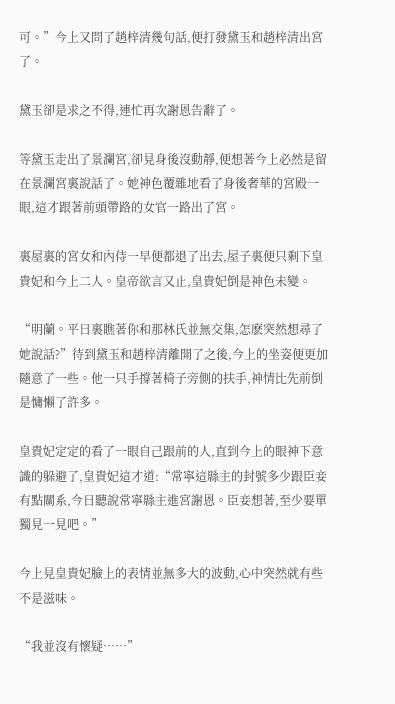可。”今上又問了趙梓清幾句話,便打發黛玉和趙梓清出宮了。

黛玉卻是求之不得,連忙再次謝恩告辭了。

等黛玉走出了景瀾宮,卻見身後沒動靜,便想著今上必然是留在景瀾宮裏說話了。她神色覆雜地看了身後奢華的宮殿一眼,這才跟著前頭帶路的女官一路出了宮。

裏屋裏的宮女和內侍一早便都退了出去,屋子裏便只剩下皇貴妃和今上二人。皇帝欲言又止,皇貴妃倒是神色未變。

“明蘭。平日裏瞧著你和那林氏並無交集,怎麽突然想尋了她說話?”待到黛玉和趙梓清離開了之後,今上的坐姿便更加隨意了一些。他一只手撐著椅子旁側的扶手,神情比先前倒是慵懶了許多。

皇貴妃定定的看了一眼自己跟前的人,直到今上的眼神下意識的躲避了,皇貴妃這才道:“常寧這縣主的封號多少跟臣妾有點關系,今日聽說常寧縣主進宮謝恩。臣妾想著,至少要單獨見一見吧。”

今上見皇貴妃臉上的表情並無多大的波動,心中突然就有些不是滋味。

“我並沒有懷疑……”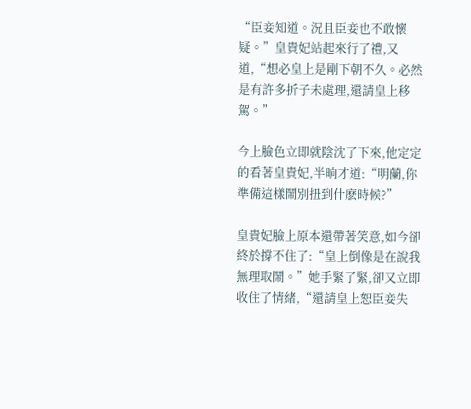“臣妾知道。況且臣妾也不敢懷疑。”皇貴妃站起來行了禮,又道,“想必皇上是剛下朝不久。必然是有許多折子未處理,還請皇上移駕。”

今上臉色立即就陰沈了下來,他定定的看著皇貴妃,半晌才道:“明蘭,你準備這樣鬧別扭到什麽時候?”

皇貴妃臉上原本還帶著笑意,如今卻終於撐不住了:“皇上倒像是在說我無理取鬧。”她手緊了緊,卻又立即收住了情緒,“還請皇上恕臣妾失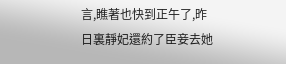言,瞧著也快到正午了,昨日裏靜妃還約了臣妾去她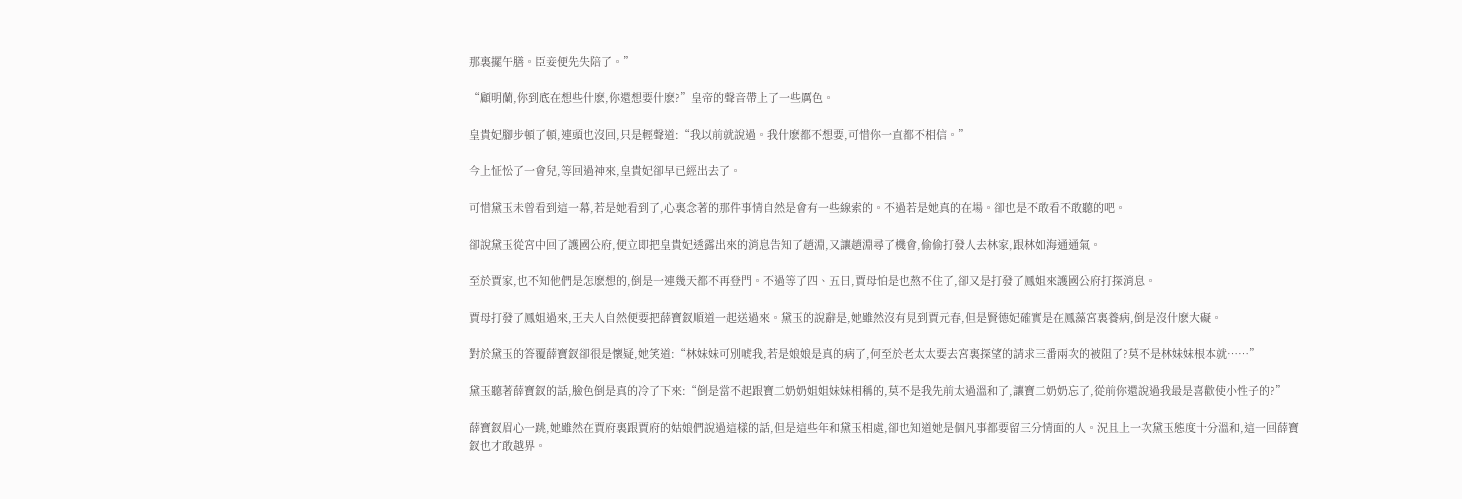那裏擺午膳。臣妾便先失陪了。”

“顧明蘭,你到底在想些什麽,你還想要什麽?”皇帝的聲音帶上了一些厲色。

皇貴妃腳步頓了頓,連頭也沒回,只是輕聲道:“我以前就說過。我什麽都不想要,可惜你一直都不相信。”

今上怔忪了一會兒,等回過神來,皇貴妃卻早已經出去了。

可惜黛玉未曾看到這一幕,若是她看到了,心裏念著的那件事情自然是會有一些線索的。不過若是她真的在場。卻也是不敢看不敢聽的吧。

卻說黛玉從宮中回了護國公府,便立即把皇貴妃透露出來的消息告知了趙淵,又讓趙淵尋了機會,偷偷打發人去林家,跟林如海通通氣。

至於賈家,也不知他們是怎麽想的,倒是一連幾天都不再登門。不過等了四、五日,賈母怕是也熬不住了,卻又是打發了鳳姐來護國公府打探消息。

賈母打發了鳳姐過來,王夫人自然便要把薛寶釵順道一起送過來。黛玉的說辭是,她雖然沒有見到賈元春,但是賢德妃確實是在鳳藻宮裏養病,倒是沒什麽大礙。

對於黛玉的答覆薛寶釵卻很是懷疑,她笑道:“林妹妹可別唬我,若是娘娘是真的病了,何至於老太太要去宮裏探望的請求三番兩次的被阻了?莫不是林妹妹根本就……”

黛玉聽著薛寶釵的話,臉色倒是真的冷了下來:“倒是當不起跟寶二奶奶姐姐妹妹相稱的,莫不是我先前太過溫和了,讓寶二奶奶忘了,從前你還說過我最是喜歡使小性子的?”

薛寶釵眉心一跳,她雖然在賈府裏跟賈府的姑娘們說過這樣的話,但是這些年和黛玉相處,卻也知道她是個凡事都要留三分情面的人。況且上一次黛玉態度十分溫和,這一回薛寶釵也才敢越界。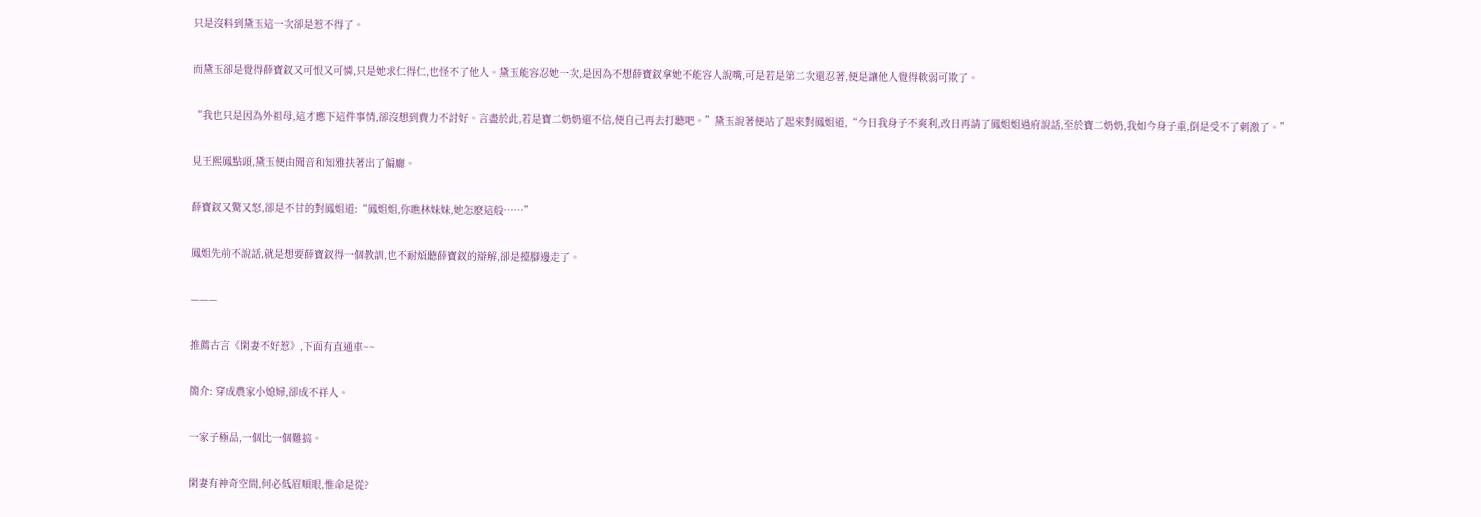只是沒料到黛玉這一次卻是惹不得了。

而黛玉卻是覺得薛寶釵又可恨又可憐,只是她求仁得仁,也怪不了他人。黛玉能容忍她一次,是因為不想薛寶釵拿她不能容人說嘴,可是若是第二次還忍著,便是讓他人覺得軟弱可欺了。

“我也只是因為外祖母,這才應下這件事情,卻沒想到費力不討好。言盡於此,若是寶二奶奶還不信,便自己再去打聽吧。”黛玉說著便站了起來對鳳姐道,“今日我身子不爽利,改日再請了鳳姐姐過府說話,至於寶二奶奶,我如今身子重,倒是受不了刺激了。”

見王熙鳳點頭,黛玉便由聞音和知雅扶著出了偏廳。

薛寶釵又驚又怒,卻是不甘的對鳳姐道:“鳳姐姐,你瞧林妹妹,她怎麽這般……”

鳳姐先前不說話,就是想要薛寶釵得一個教訓,也不耐煩聽薛寶釵的辯解,卻是擡腳邊走了。

———

推薦古言《閑妻不好惹》,下面有直通車~~

簡介: 穿成農家小媳婦,卻成不祥人。

一家子極品,一個比一個難搞。

閑妻有神奇空間,何必低眉順眼,惟命是從?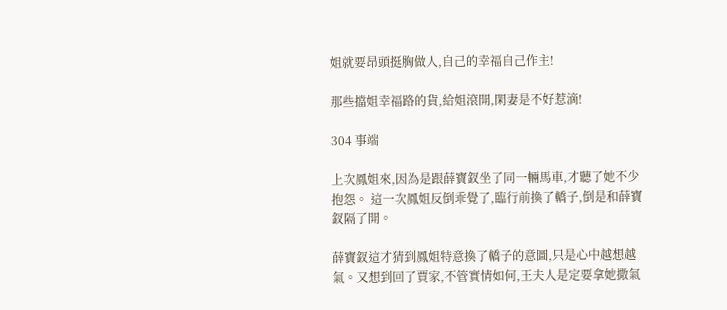姐就要昂頭挺胸做人,自己的幸福自己作主!

那些擋姐幸福路的貨,給姐滾開,閑妻是不好惹滴!

304 事端

上次鳳姐來,因為是跟薛寶釵坐了同一輛馬車,才聽了她不少抱怨。 這一次鳳姐反倒乖覺了,臨行前換了轎子,倒是和薛寶釵隔了開。

薛寶釵這才猜到鳳姐特意換了轎子的意圖,只是心中越想越氣。又想到回了賈家,不管實情如何,王夫人是定要拿她撒氣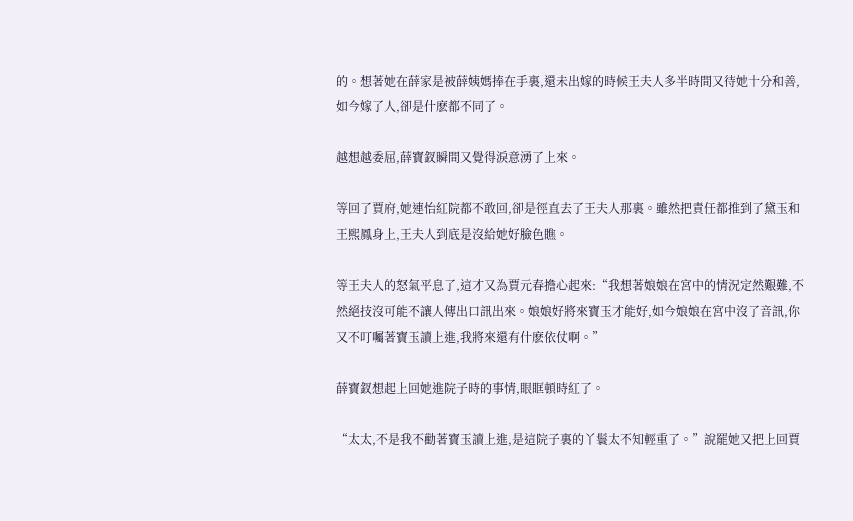的。想著她在薛家是被薛姨媽捧在手裏,還未出嫁的時候王夫人多半時間又待她十分和善,如今嫁了人,卻是什麽都不同了。

越想越委屈,薛寶釵瞬間又覺得淚意湧了上來。

等回了賈府,她連怡紅院都不敢回,卻是徑直去了王夫人那裏。雖然把責任都推到了黛玉和王熙鳳身上,王夫人到底是沒給她好臉色瞧。

等王夫人的怒氣平息了,這才又為賈元春擔心起來:“我想著娘娘在宮中的情況定然艱難,不然絕技沒可能不讓人傳出口訊出來。娘娘好將來寶玉才能好,如今娘娘在宮中沒了音訊,你又不叮囑著寶玉讀上進,我將來還有什麽依仗啊。”

薛寶釵想起上回她進院子時的事情,眼眶頓時紅了。

“太太,不是我不勸著寶玉讀上進,是這院子裏的丫鬟太不知輕重了。”說罷她又把上回賈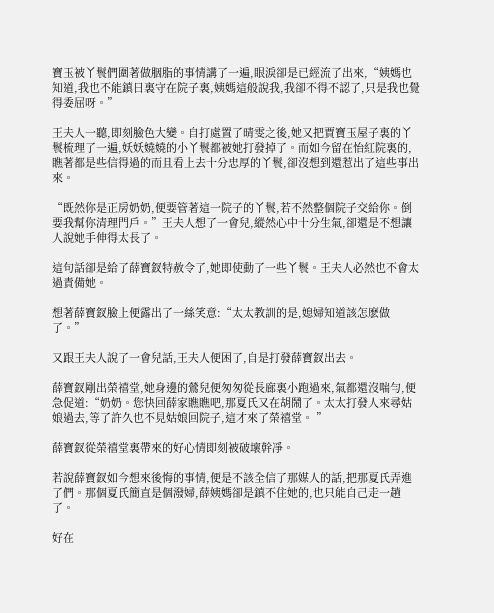寶玉被丫鬟們圍著做胭脂的事情講了一遍,眼淚卻是已經流了出來,“姨媽也知道,我也不能鎮日裏守在院子裏,姨媽這般說我,我卻不得不認了,只是我也覺得委屈呀。”

王夫人一聽,即刻臉色大變。自打處置了晴雯之後,她又把賈寶玉屋子裏的丫鬟梳理了一遍,妖妖嬈嬈的小丫鬟都被她打發掉了。而如今留在怡紅院裏的,瞧著都是些信得過的而且看上去十分忠厚的丫鬟,卻沒想到還惹出了這些事出來。

“既然你是正房奶奶,便要管著這一院子的丫鬟,若不然整個院子交給你。倒要我幫你清理門戶。”王夫人想了一會兒,縱然心中十分生氣,卻還是不想讓人說她手伸得太長了。

這句話卻是給了薛寶釵特赦令了,她即使動了一些丫鬟。王夫人必然也不會太過責備她。

想著薛寶釵臉上便露出了一絲笑意:“太太教訓的是,媳婦知道該怎麽做了。”

又跟王夫人說了一會兒話,王夫人便困了,自是打發薛寶釵出去。

薛寶釵剛出榮禧堂,她身邊的鶯兒便匆匆從長廊裏小跑過來,氣都還沒喘勻,便急促道:“奶奶。您快回薛家瞧瞧吧,那夏氏又在胡鬧了。太太打發人來尋姑娘過去,等了許久也不見姑娘回院子,這才來了榮禧堂。 ”

薛寶釵從榮禧堂裏帶來的好心情即刻被破壞幹凈。

若說薛寶釵如今想來後悔的事情,便是不該全信了那媒人的話,把那夏氏弄進了們。那個夏氏簡直是個潑婦,薛姨媽卻是鎮不住她的,也只能自己走一趟了。

好在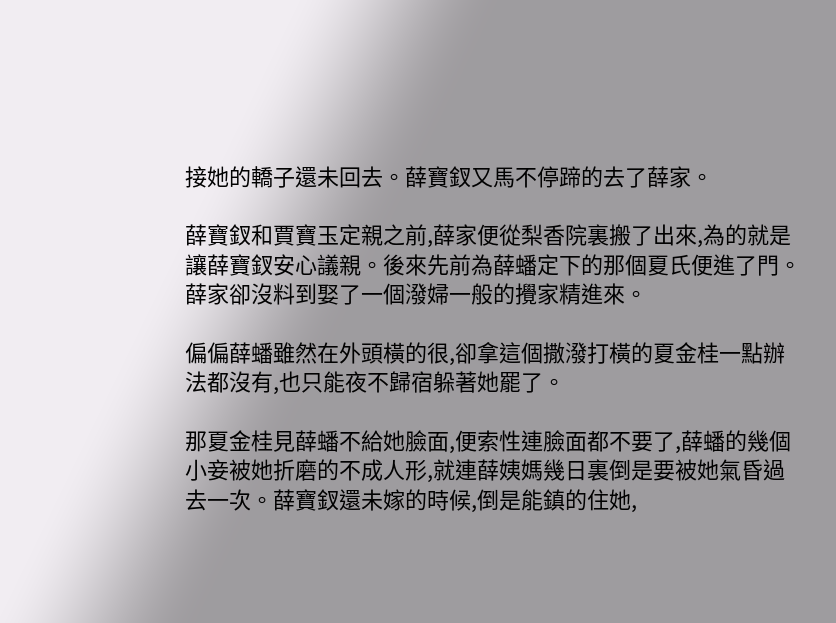接她的轎子還未回去。薛寶釵又馬不停蹄的去了薛家。

薛寶釵和賈寶玉定親之前,薛家便從梨香院裏搬了出來,為的就是讓薛寶釵安心議親。後來先前為薛蟠定下的那個夏氏便進了門。薛家卻沒料到娶了一個潑婦一般的攪家精進來。

偏偏薛蟠雖然在外頭橫的很,卻拿這個撒潑打橫的夏金桂一點辦法都沒有,也只能夜不歸宿躲著她罷了。

那夏金桂見薛蟠不給她臉面,便索性連臉面都不要了,薛蟠的幾個小妾被她折磨的不成人形,就連薛姨媽幾日裏倒是要被她氣昏過去一次。薛寶釵還未嫁的時候,倒是能鎮的住她,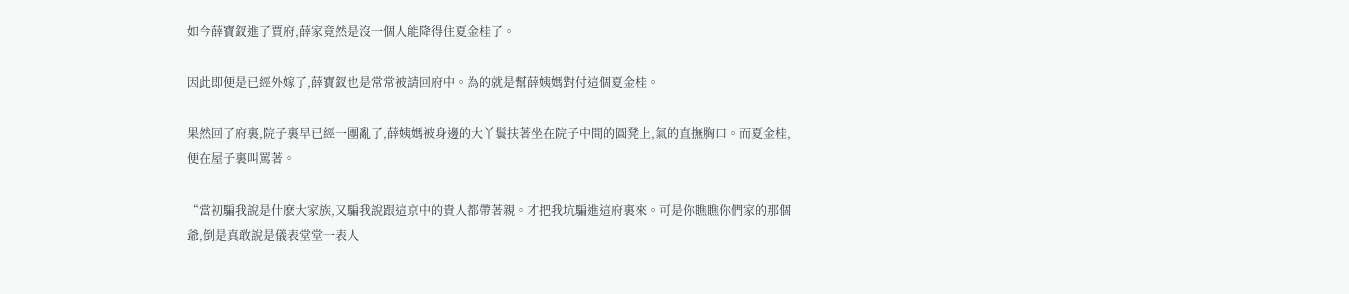如今薛寶釵進了賈府,薛家竟然是沒一個人能降得住夏金桂了。

因此即便是已經外嫁了,薛寶釵也是常常被請回府中。為的就是幫薛姨媽對付這個夏金桂。

果然回了府裏,院子裏早已經一團亂了,薛姨媽被身邊的大丫鬟扶著坐在院子中間的圓凳上,氣的直撫胸口。而夏金桂,便在屋子裏叫罵著。

“當初騙我說是什麽大家族,又騙我說跟這京中的貴人都帶著親。才把我坑騙進這府裏來。可是你瞧瞧你們家的那個爺,倒是真敢說是儀表堂堂一表人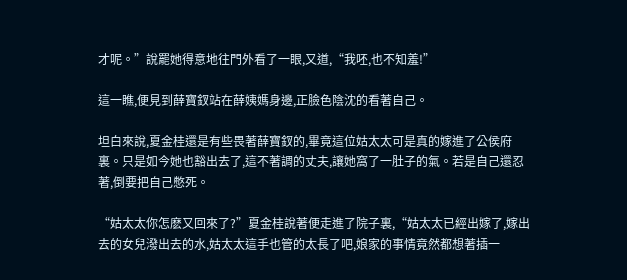才呢。”說罷她得意地往門外看了一眼,又道,“我呸,也不知羞!”

這一瞧,便見到薛寶釵站在薛姨媽身邊,正臉色陰沈的看著自己。

坦白來說,夏金桂還是有些畏著薛寶釵的,畢竟這位姑太太可是真的嫁進了公侯府裏。只是如今她也豁出去了,這不著調的丈夫,讓她窩了一肚子的氣。若是自己還忍著,倒要把自己憋死。

“姑太太你怎麽又回來了?”夏金桂說著便走進了院子裏,“姑太太已經出嫁了,嫁出去的女兒潑出去的水,姑太太這手也管的太長了吧,娘家的事情竟然都想著插一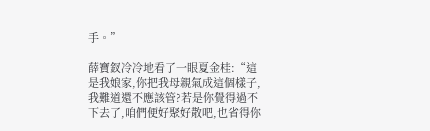手。”

薛寶釵冷冷地看了一眼夏金桂:“這是我娘家,你把我母親氣成這個樣子,我難道還不應該管?若是你覺得過不下去了,咱們便好聚好散吧,也省得你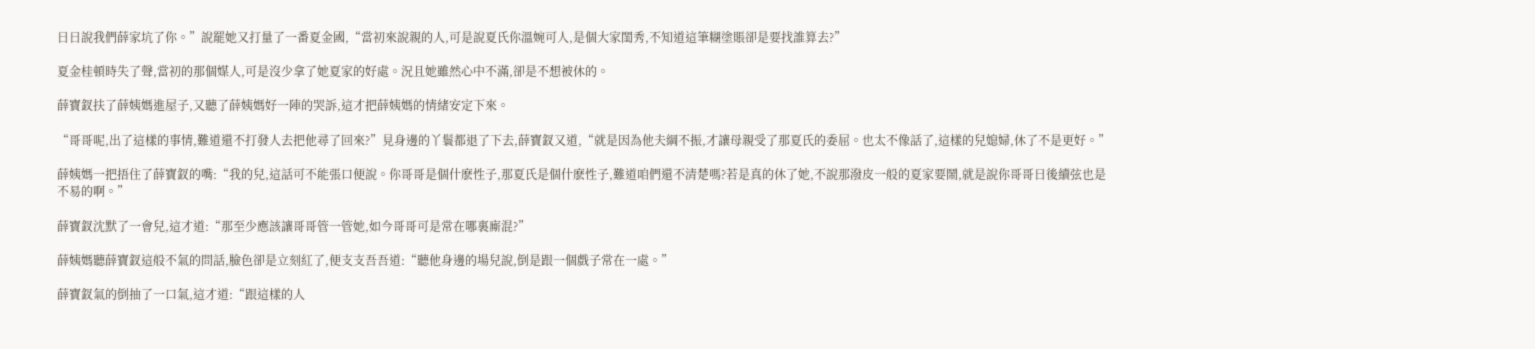日日說我們薛家坑了你。”說罷她又打量了一番夏金國,“當初來說親的人,可是說夏氏你溫婉可人,是個大家閨秀,不知道這筆糊塗賬卻是要找誰算去?”

夏金桂頓時失了聲,當初的那個媒人,可是沒少拿了她夏家的好處。況且她雖然心中不滿,卻是不想被休的。

薛寶釵扶了薛姨媽進屋子,又聽了薛姨媽好一陣的哭訴,這才把薛姨媽的情緒安定下來。

“哥哥呢,出了這樣的事情,難道還不打發人去把他尋了回來?”見身邊的丫鬟都退了下去,薛寶釵又道,“就是因為他夫綱不振,才讓母親受了那夏氏的委屈。也太不像話了,這樣的兒媳婦,休了不是更好。”

薛姨媽一把捂住了薛寶釵的嘴:“我的兒,這話可不能張口便說。你哥哥是個什麽性子,那夏氏是個什麽性子,難道咱們還不清楚嗎?若是真的休了她,不說那潑皮一般的夏家要鬧,就是說你哥哥日後續弦也是不易的啊。”

薛寶釵沈默了一會兒,這才道:“那至少應該讓哥哥管一管她,如今哥哥可是常在哪裏廝混?”

薛姨媽聽薛寶釵這般不氣的問話,臉色卻是立刻紅了,便支支吾吾道:“聽他身邊的場兒說,倒是跟一個戲子常在一處。”

薛寶釵氣的倒抽了一口氣,這才道:“跟這樣的人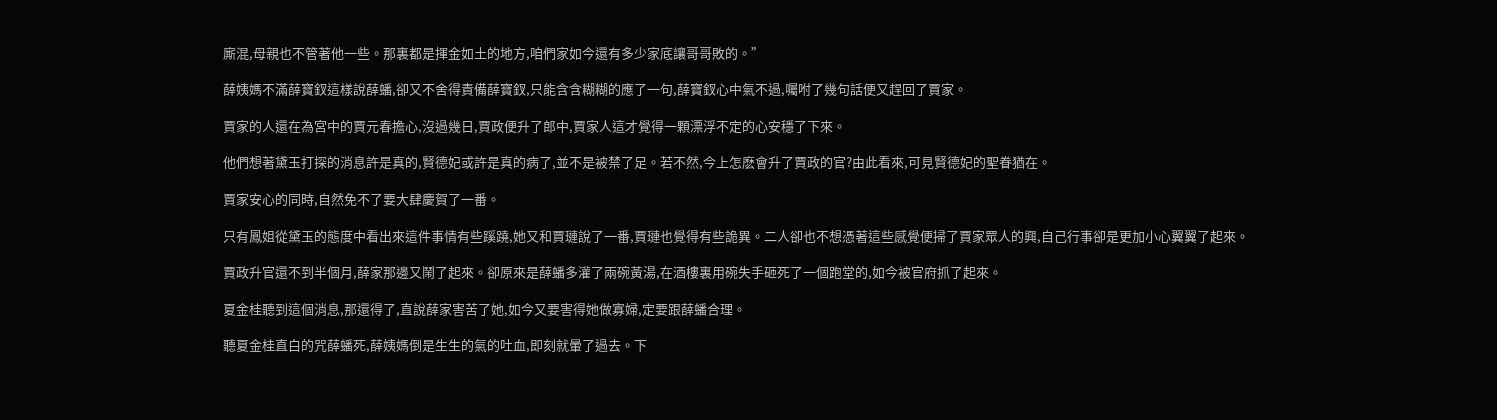廝混,母親也不管著他一些。那裏都是揮金如土的地方,咱們家如今還有多少家底讓哥哥敗的。”

薛姨媽不滿薛寶釵這樣說薛蟠,卻又不舍得責備薛寶釵,只能含含糊糊的應了一句,薛寶釵心中氣不過,囑咐了幾句話便又趕回了賈家。

賈家的人還在為宮中的賈元春擔心,沒過幾日,賈政便升了郎中,賈家人這才覺得一顆漂浮不定的心安穩了下來。

他們想著黛玉打探的消息許是真的,賢德妃或許是真的病了,並不是被禁了足。若不然,今上怎麽會升了賈政的官?由此看來,可見賢德妃的聖眷猶在。

賈家安心的同時,自然免不了要大肆慶賀了一番。

只有鳳姐從黛玉的態度中看出來這件事情有些蹊蹺,她又和賈璉說了一番,賈璉也覺得有些詭異。二人卻也不想憑著這些感覺便掃了賈家眾人的興,自己行事卻是更加小心翼翼了起來。

賈政升官還不到半個月,薛家那邊又鬧了起來。卻原來是薛蟠多灌了兩碗黃湯,在酒樓裏用碗失手砸死了一個跑堂的,如今被官府抓了起來。

夏金桂聽到這個消息,那還得了,直說薛家害苦了她,如今又要害得她做寡婦,定要跟薛蟠合理。

聽夏金桂直白的咒薛蟠死,薛姨媽倒是生生的氣的吐血,即刻就暈了過去。下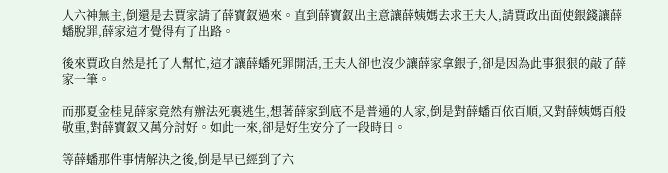人六神無主,倒還是去賈家請了薛寶釵過來。直到薛寶釵出主意讓薛姨媽去求王夫人,請賈政出面使銀錢讓薛蟠脫罪,薛家這才覺得有了出路。

後來賈政自然是托了人幫忙,這才讓薛蟠死罪開活,王夫人卻也沒少讓薛家拿銀子,卻是因為此事狠狠的敲了薛家一筆。

而那夏金桂見薛家竟然有辦法死裏逃生,想著薛家到底不是普通的人家,倒是對薛蟠百依百順,又對薛姨媽百般敬重,對薛寶釵又萬分討好。如此一來,卻是好生安分了一段時日。

等薛蟠那件事情解決之後,倒是早已經到了六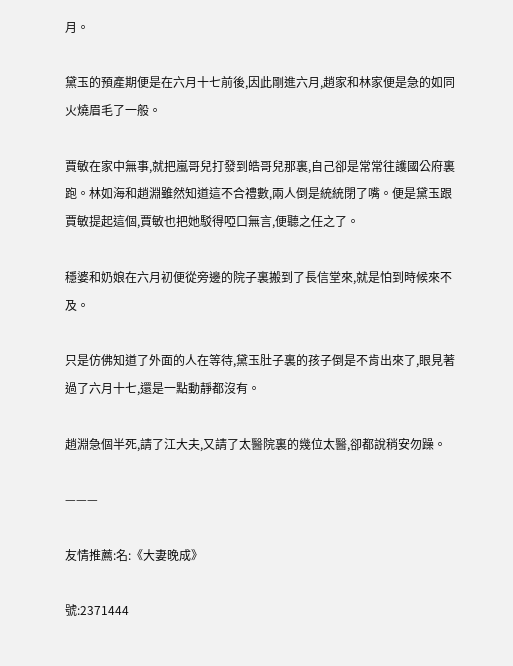月。

黛玉的預產期便是在六月十七前後,因此剛進六月,趙家和林家便是急的如同火燒眉毛了一般。

賈敏在家中無事,就把嵐哥兒打發到皓哥兒那裏,自己卻是常常往護國公府裏跑。林如海和趙淵雖然知道這不合禮數,兩人倒是統統閉了嘴。便是黛玉跟賈敏提起這個,賈敏也把她駁得啞口無言,便聽之任之了。

穩婆和奶娘在六月初便從旁邊的院子裏搬到了長信堂來,就是怕到時候來不及。

只是仿佛知道了外面的人在等待,黛玉肚子裏的孩子倒是不肯出來了,眼見著過了六月十七,還是一點動靜都沒有。

趙淵急個半死,請了江大夫,又請了太醫院裏的幾位太醫,卻都說稍安勿躁。

———

友情推薦:名:《大妻晚成》

號:2371444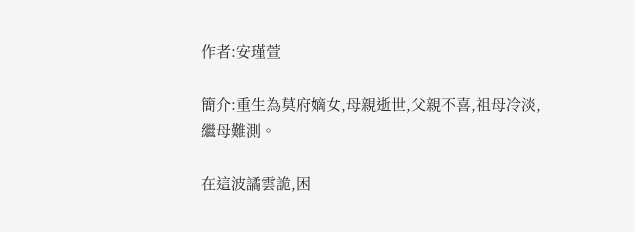作者:安瑾萱

簡介:重生為莫府嫡女,母親逝世,父親不喜,祖母冷淡,繼母難測。

在這波譎雲詭,困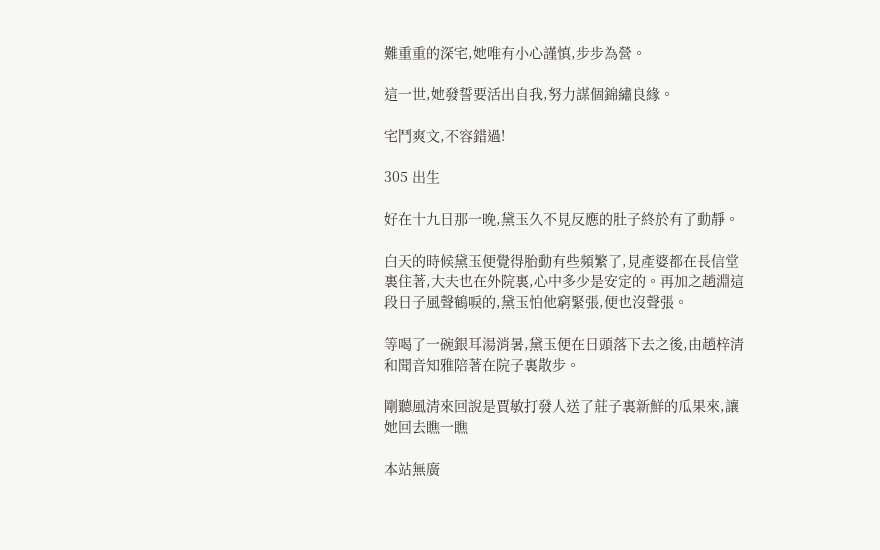難重重的深宅,她唯有小心謹慎,步步為營。

這一世,她發誓要活出自我,努力謀個錦繡良緣。

宅鬥爽文,不容錯過!

305 出生

好在十九日那一晚,黛玉久不見反應的肚子終於有了動靜。

白天的時候黛玉便覺得胎動有些頻繁了,見產婆都在長信堂裏住著,大夫也在外院裏,心中多少是安定的。再加之趙淵這段日子風聲鶴唳的,黛玉怕他窮緊張,便也沒聲張。

等喝了一碗銀耳湯消暑,黛玉便在日頭落下去之後,由趙梓清和聞音知雅陪著在院子裏散步。

剛聽風清來回說是賈敏打發人送了莊子裏新鮮的瓜果來,讓她回去瞧一瞧

本站無廣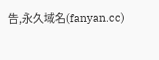告,永久域名(fanyan.cc)